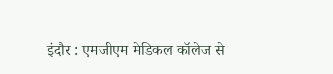इंदौर : एमजीएम मेडिकल कॉलेज से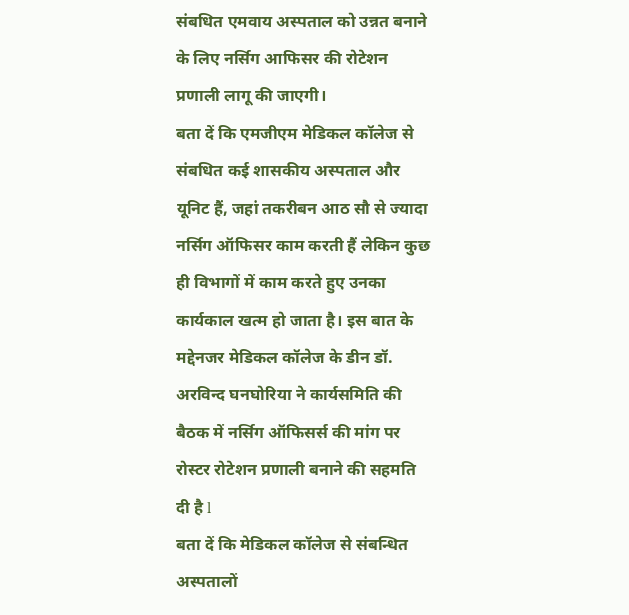संबधित एमवाय अस्पताल को उन्नत बनाने के लिए नर्सिग आफिसर की रोटेशन प्रणाली लागू की जाएगी।
बता दें कि एमजीएम मेडिकल कॉलेज से संबधित कई शासकीय अस्पताल और यूनिट हैं, जहां तकरीबन आठ सौ से ज्यादा नर्सिग ऑफिसर काम करती हैं लेकिन कुछ ही विभागों में काम करते हुए उनका कार्यकाल खत्म हो जाता है। इस बात के मद्देनजर मेडिकल कॉलेज के डीन डॉ. अरविन्द घनघोरिया ने कार्यसमिति की बैठक में नर्सिग ऑफिसर्स की मांग पर रोस्टर रोटेशन प्रणाली बनाने की सहमति दी है l
बता दें कि मेडिकल कॉलेज से संबन्धित अस्पतालों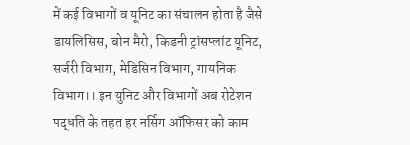में कई विभागों व यूनिट का संचालन होता है जैसे डायलिसिस, बोन मैरो, किडनी ट्रांसप्लांट यूनिट, सर्जरी विभाग, मेडिसिन विभाग, गायनिक विभाग।। इन युनिट और विभागों अब रोटेशन पद्धति के तहत हर नर्सिग ऑफिसर को काम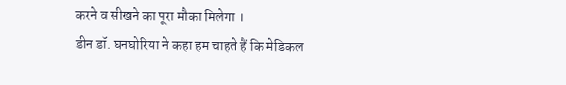करने व सीखने का पूरा मौका मिलेगा ।
डीन डॉ. घनघोरिया ने कहा हम चाहते हैं कि मेडिकल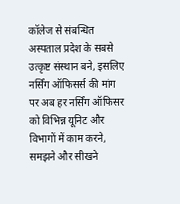कॉलेज से संबन्धित अस्पताल प्रदेश के सबसे उत्कृष्ट संस्थान बने, इसलिए नर्सिंग ऑफिसर्स की मांग पर अब हर नर्सिंग ऑफिसर को विभिन्न यूनिट और विभागों में काम करने, समझने और सीखने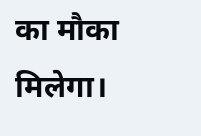का मौका मिलेगा।